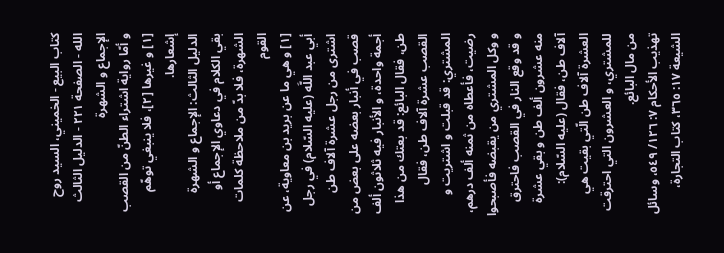كتاب البيع - الخميني، السيد روح الله - الصفحة ٢٢١ - الدليل الثالث الإجماع و الشهرة
و أمّا رواية اشتراء الطنّ من القصب [١] و غيرها [٢]، فلا ينبغي توهّم إشعارها.
الدليل الثالث: الإجماع و الشهرة
بقي الكلام في دعاوي الإجماع أو الشهرة، فلا بدّ من ملاحظة كلمات القوم
[١] و هي ما عن بريد بن معاوية، عن أبي عبد اللَّه (عليه السّلام) في رجل اشترى من رجل عشرة آلاف طن قصب في أنبار بعضه على بعض من أجمة واحدة، و الأنبار فيه ثلاثون ألف طن، فقال البائع: قد بعتك من هذا القصب عشرة آلاف طن، فقال المشتري: قد قبلت و اشتريت و رضيت، فأعطاه من ثمنه ألف درهم، و وكل المشتري من يقبضه فأصبحوا و قد وقع النار في القصب فاحترق منه عشرون ألف طن و بقي عشرة آلاف طن، فقال (عليه السّلام): العشرة آلاف طن الّتي بقيت هي للمشتري، و العشرون التي احترقت من مال البائع.
تهذيب الأحكام ٧: ١٢٦/ ٥٤٩، وسائل الشيعة ١٧: ٣٦٥، كتاب التجارة،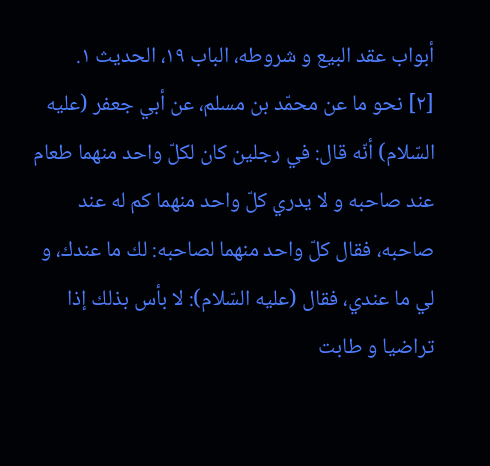أبواب عقد البيع و شروطه، الباب ١٩، الحديث ١.
[٢] نحو ما عن محمّد بن مسلم، عن أبي جعفر (عليه السّلام) أنّه قال: في رجلين كان لكلّ واحد منهما طعام عند صاحبه و لا يدري كلّ واحد منهما كم له عند صاحبه، فقال كلّ واحد منهما لصاحبه: لك ما عندك، و لي ما عندي، فقال (عليه السّلام): لا بأس بذلك إذا تراضيا و طابت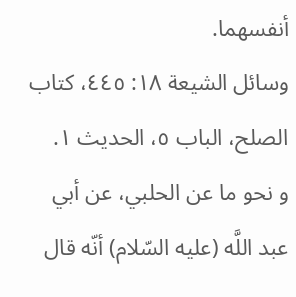أنفسهما.
وسائل الشيعة ١٨: ٤٤٥، كتاب الصلح، الباب ٥، الحديث ١.
و نحو ما عن الحلبي، عن أبي عبد اللَّه (عليه السّلام) أنّه قال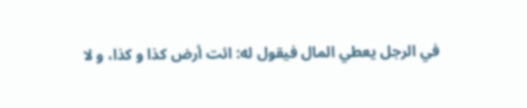في الرجل يعطي المال فيقول له: ائت أرض كذا و كذا، و لا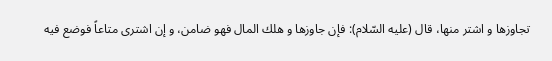تجاوزها و اشتر منها، قال (عليه السّلام): فإن جاوزها و هلك المال فهو ضامن، و إن اشترى متاعاً فوضع فيه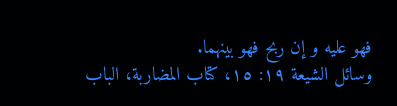فهو عليه و إن ربح فهو بينهما.
وسائل الشيعة ١٩: ١٥، كتاب المضاربة، الباب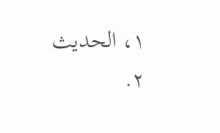١، الحديث ٢.